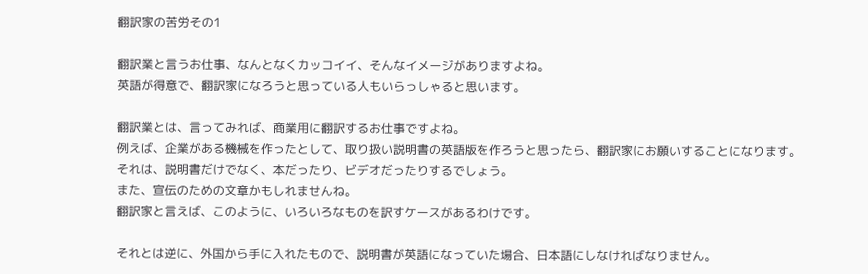翻訳家の苦労その1

翻訳業と言うお仕事、なんとなくカッコイイ、そんなイメージがありますよね。
英語が得意で、翻訳家になろうと思っている人もいらっしゃると思います。

翻訳業とは、言ってみれば、商業用に翻訳するお仕事ですよね。
例えば、企業がある機械を作ったとして、取り扱い説明書の英語版を作ろうと思ったら、翻訳家にお願いすることになります。
それは、説明書だけでなく、本だったり、ビデオだったりするでしょう。
また、宣伝のための文章かもしれませんね。
翻訳家と言えば、このように、いろいろなものを訳すケースがあるわけです。

それとは逆に、外国から手に入れたもので、説明書が英語になっていた場合、日本語にしなければなりません。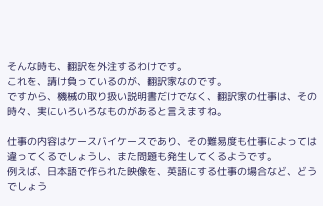そんな時も、翻訳を外注するわけです。
これを、請け負っているのが、翻訳家なのです。
ですから、機械の取り扱い説明書だけでなく、翻訳家の仕事は、その時々、実にいろいろなものがあると言えますね。

仕事の内容はケースバイケースであり、その難易度も仕事によっては違ってくるでしょうし、また問題も発生してくるようです。
例えば、日本語で作られた映像を、英語にする仕事の場合など、どうでしょう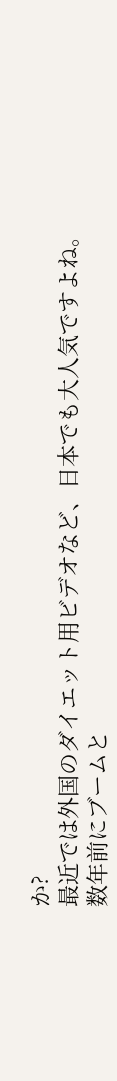か?
最近では外国のダイエット用ビデオなど、日本でも大人気ですよね。
数年前にブームと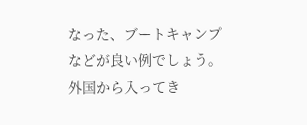なった、ブートキャンプなどが良い例でしょう。
外国から入ってき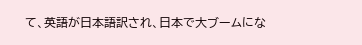て、英語が日本語訳され、日本で大ブームにな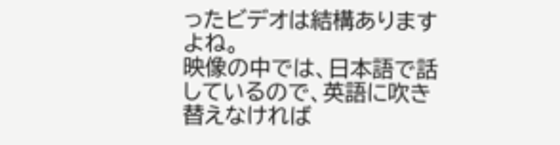ったビデオは結構ありますよね。
映像の中では、日本語で話しているので、英語に吹き替えなければ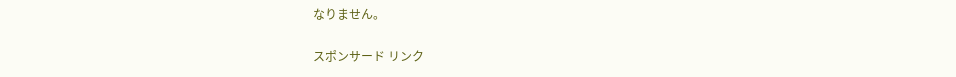なりません。

スポンサード リンク